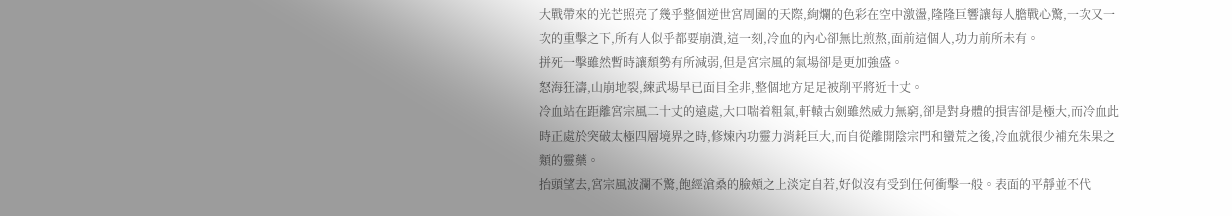大戰帶來的光芒照亮了幾乎整個逆世宮周圍的天際,絢爛的色彩在空中激盪,隆隆巨響讓每人膽戰心驚,一次又一次的重擊之下,所有人似乎都要崩潰,這一刻,冷血的內心卻無比煎熬,面前這個人,功力前所未有。
拼死一擊雖然暫時讓頹勢有所減弱,但是宮宗風的氣場卻是更加強盛。
怒海狂濤,山崩地裂,練武場早已面目全非,整個地方足足被削平將近十丈。
冷血站在距離宮宗風二十丈的遠處,大口喘着粗氣,軒轅古劍雖然威力無窮,卻是對身體的損害卻是極大,而冷血此時正處於突破太極四層境界之時,修煉內功靈力消耗巨大,而自從離開陰宗門和蠻荒之後,冷血就很少補充朱果之類的靈藥。
抬頭望去,宮宗風波瀾不驚,飽經滄桑的臉頰之上淡定自若,好似沒有受到任何衝擊一般。表面的平靜並不代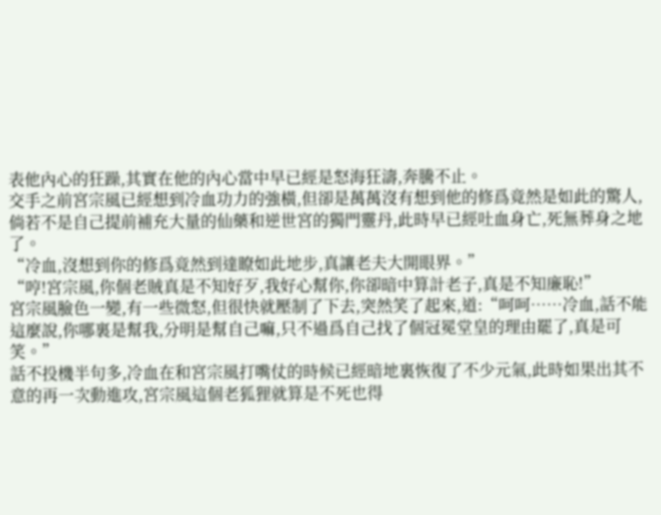表他內心的狂躁,其實在他的內心當中早已經是怒海狂濤,奔騰不止。
交手之前宮宗風已經想到冷血功力的強橫,但卻是萬萬沒有想到他的修爲竟然是如此的驚人,倘若不是自己提前補充大量的仙藥和逆世宮的獨門靈丹,此時早已經吐血身亡,死無葬身之地了。
“冷血,沒想到你的修爲竟然到達瞭如此地步,真讓老夫大開眼界。”
“哼!宮宗風,你個老賊真是不知好歹,我好心幫你,你卻暗中算計老子,真是不知廉恥!”
宮宗風臉色一變,有一些微怒,但很快就壓制了下去,突然笑了起來,道:“呵呵……冷血,話不能這麼說,你哪裏是幫我,分明是幫自己嘛,只不過爲自己找了個冠冕堂皇的理由罷了,真是可笑。”
話不投機半句多,冷血在和宮宗風打嘴仗的時候已經暗地裏恢復了不少元氣,此時如果出其不意的再一次動進攻,宮宗風這個老狐狸就算是不死也得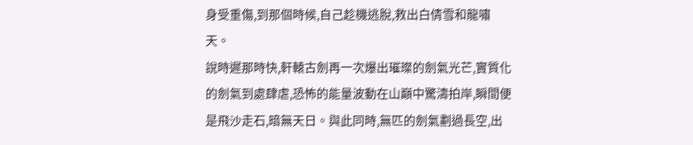身受重傷,到那個時候,自己趁機逃脫,救出白倩雪和龍嘯天。
說時遲那時快,軒轅古劍再一次爆出璀璨的劍氣光芒,實質化的劍氣到處肆虐,恐怖的能量波動在山巔中驚濤拍岸,瞬間便是飛沙走石,暗無天日。與此同時,無匹的劍氣劃過長空,出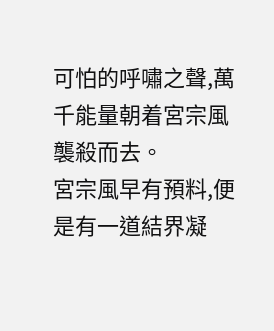可怕的呼嘯之聲,萬千能量朝着宮宗風襲殺而去。
宮宗風早有預料,便是有一道結界凝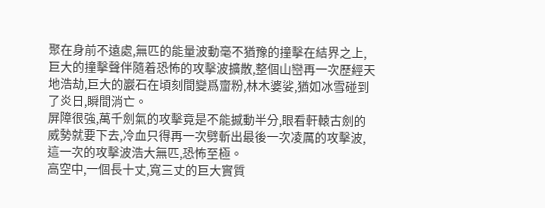聚在身前不遠處,無匹的能量波動毫不猶豫的撞擊在結界之上,巨大的撞擊聲伴隨着恐怖的攻擊波擴散,整個山巒再一次歷經天地浩劫,巨大的巖石在頃刻間變爲齏粉,林木婆娑,猶如冰雪碰到了炎日,瞬間消亡。
屏障很強,萬千劍氣的攻擊竟是不能撼動半分,眼看軒轅古劍的威勢就要下去,冷血只得再一次劈斬出最後一次凌厲的攻擊波,這一次的攻擊波浩大無匹,恐怖至極。
高空中,一個長十丈,寬三丈的巨大實質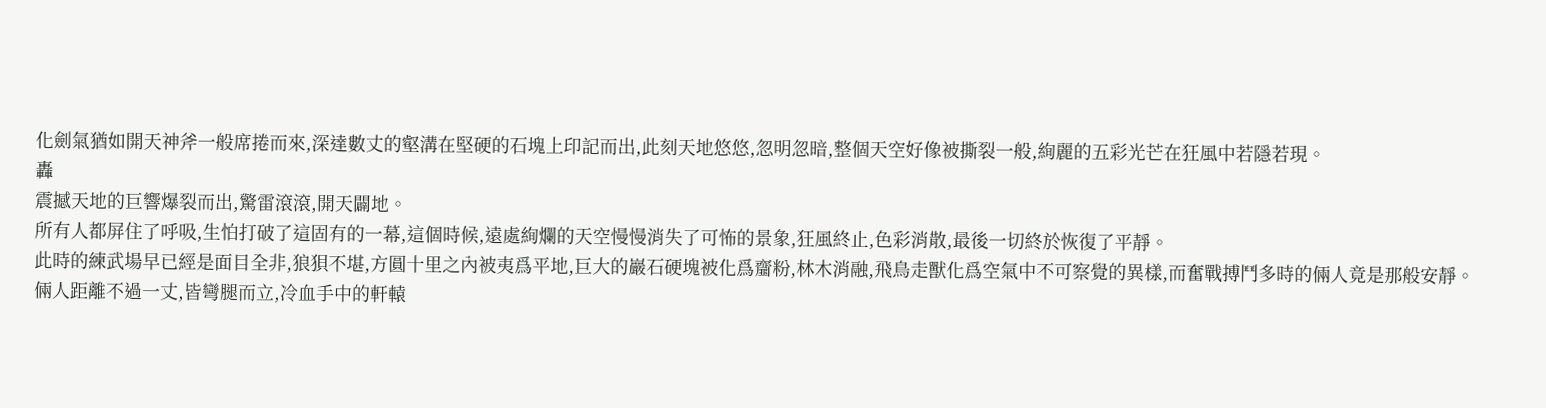化劍氣猶如開天神斧一般席捲而來,深達數丈的壑溝在堅硬的石塊上印記而出,此刻天地悠悠,忽明忽暗,整個天空好像被撕裂一般,絢麗的五彩光芒在狂風中若隱若現。
轟
震撼天地的巨響爆裂而出,驚雷滾滾,開天闢地。
所有人都屏住了呼吸,生怕打破了這固有的一幕,這個時候,遠處絢爛的天空慢慢消失了可怖的景象,狂風終止,色彩消散,最後一切終於恢復了平靜。
此時的練武場早已經是面目全非,狼狽不堪,方圓十里之內被夷爲平地,巨大的巖石硬塊被化爲齏粉,林木消融,飛鳥走獸化爲空氣中不可察覺的異樣,而奮戰搏鬥多時的倆人竟是那般安靜。
倆人距離不過一丈,皆彎腿而立,冷血手中的軒轅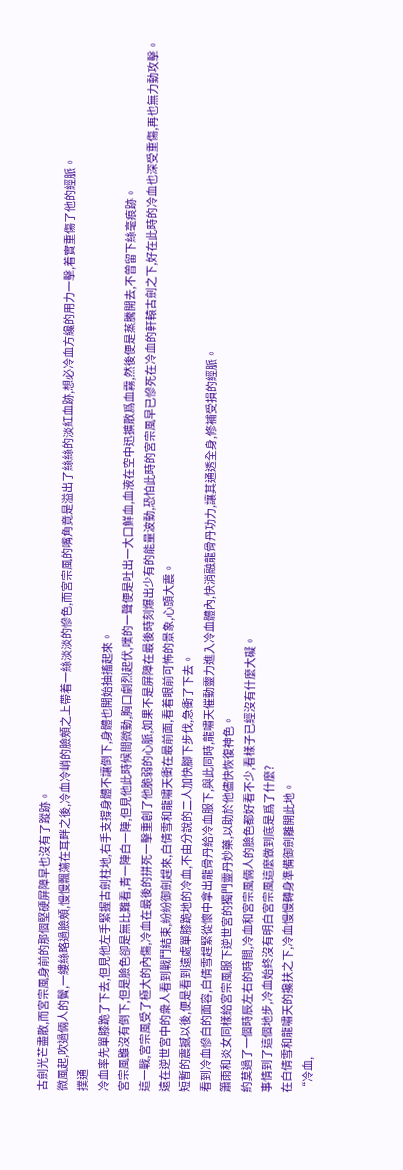古劍光芒盡散,而宮宗風身前的那個堅硬屏障早也沒有了蹤跡。
微風起,吹過倆人的鬢,一縷絲略過臉頰,慢慢飄蕩在耳畔之後,冷血冷峭的臉頰之上帶着一絲淡淡的慘色,而宮宗風的嘴角竟是溢出了絲絲的淡紅血跡,想必冷血方纔的用力一擊,着實重傷了他的經脈。
撲通
冷血率先單膝跪了下去,但見他左手緊握古劍柱地,右手支撐身體不讓倒下,身體也開始抽搐起來。
宮宗風雖沒有倒下,但是臉色卻是無比難看,青一陣白一陣,但見他此時候間微動,胸口劇烈起伏,噗的一聲便是吐出一大口鮮血,血液在空中迅擴散爲血霧,然後便是蒸騰開去,不曾留下絲毫痕跡。
這一戰,宮宗風受了極大的內傷,冷血在最後的拼死一擊重創了他脆弱的心脈,如果不是屏障在最後時刻爆出少有的能量波動,恐怕此時的宮宗風早已慘死在冷血的軒轅古劍之下,好在此時的冷血也深受重傷,再也無力動攻擊。
遠在逆世宮中的衆人看到戰鬥結束,紛紛御劍趕來,白倩雪和龍嘯天衝在最前面,看着眼前可怖的景象,心頭大震。
短暫的震撼以後,便是看到遠處單膝跪地的冷血,不由分說的二人加快腳下步伐,急衝了下去。
看到冷血慘白的面容,白倩雪趕緊從懷中拿出龍骨丹給冷血服下,與此同時,龍嘯天催動靈力進入冷血體內,快消融龍骨丹功力,讓其通透全身,修補受損的經脈。
簫雨和炎女同樣給宮宗風服下逆世宮的獨門靈丹妙藥,以助於他儘快恢復神色。
約莫過了一個時辰左右的時間,冷血和宮宗風倆人的臉色都好看不少,看樣子已經沒有什麼大礙。
事情到了這個地步,冷血始終沒有明白宮宗風這麼做到底是爲了什麼?
在白倩雪和龍嘯天的攙扶之下,冷血慢慢轉身準備御劍離開此地。
“冷血,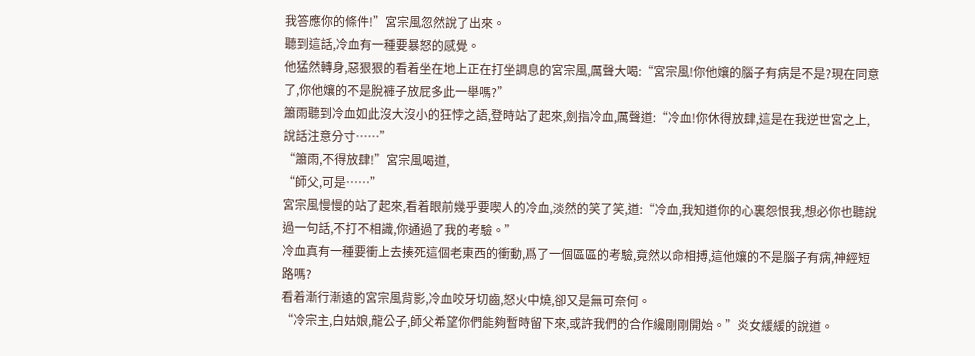我答應你的條件!”宮宗風忽然說了出來。
聽到這話,冷血有一種要暴怒的感覺。
他猛然轉身,惡狠狠的看着坐在地上正在打坐調息的宮宗風,厲聲大喝:“宮宗風!你他孃的腦子有病是不是?現在同意了,你他孃的不是脫褲子放屁多此一舉嗎?”
簫雨聽到冷血如此沒大沒小的狂悖之語,登時站了起來,劍指冷血,厲聲道:“冷血!你休得放肆,這是在我逆世宮之上,說話注意分寸……”
“簫雨,不得放肆!”宮宗風喝道,
“師父,可是……”
宮宗風慢慢的站了起來,看着眼前幾乎要喫人的冷血,淡然的笑了笑,道:“冷血,我知道你的心裏怨恨我,想必你也聽說過一句話,不打不相識,你通過了我的考驗。”
冷血真有一種要衝上去揍死這個老東西的衝動,爲了一個區區的考驗,竟然以命相搏,這他孃的不是腦子有病,神經短路嗎?
看着漸行漸遠的宮宗風背影,冷血咬牙切齒,怒火中燒,卻又是無可奈何。
“冷宗主,白姑娘,龍公子,師父希望你們能夠暫時留下來,或許我們的合作纔剛剛開始。”炎女緩緩的說道。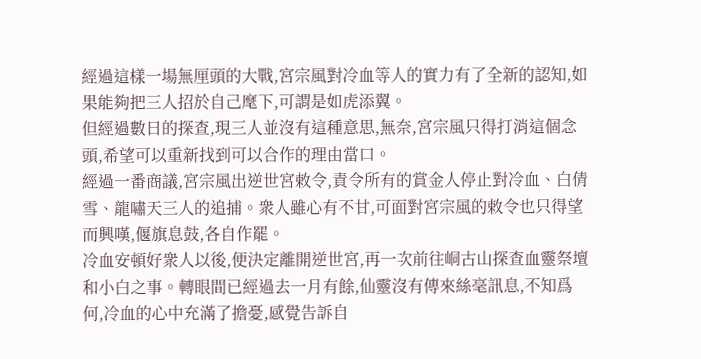經過這樣一場無厘頭的大戰,宮宗風對冷血等人的實力有了全新的認知,如果能夠把三人招於自己麾下,可謂是如虎添翼。
但經過數日的探查,現三人並沒有這種意思,無奈,宮宗風只得打消這個念頭,希望可以重新找到可以合作的理由當口。
經過一番商議,宮宗風出逆世宮敕令,責令所有的賞金人停止對冷血、白倩雪、龍嘯天三人的追捕。衆人雖心有不甘,可面對宮宗風的敕令也只得望而興嘆,偃旗息鼓,各自作罷。
冷血安頓好衆人以後,便決定離開逆世宮,再一次前往峒古山探查血靈祭壇和小白之事。轉眼間已經過去一月有餘,仙靈沒有傳來絲毫訊息,不知爲何,冷血的心中充滿了擔憂,感覺告訴自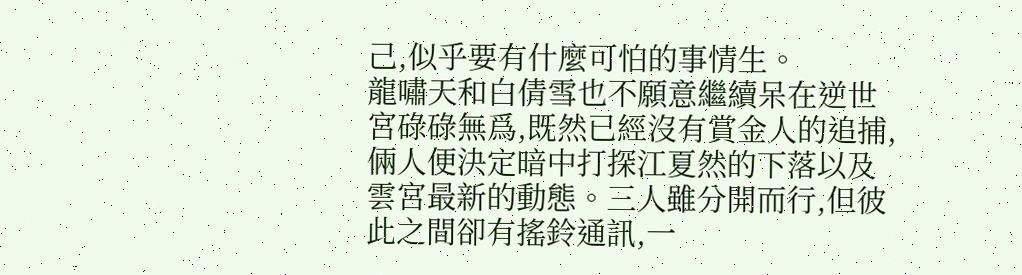己,似乎要有什麼可怕的事情生。
龍嘯天和白倩雪也不願意繼續呆在逆世宮碌碌無爲,既然已經沒有賞金人的追捕,倆人便決定暗中打探江夏然的下落以及雲宮最新的動態。三人雖分開而行,但彼此之間卻有搖鈴通訊,一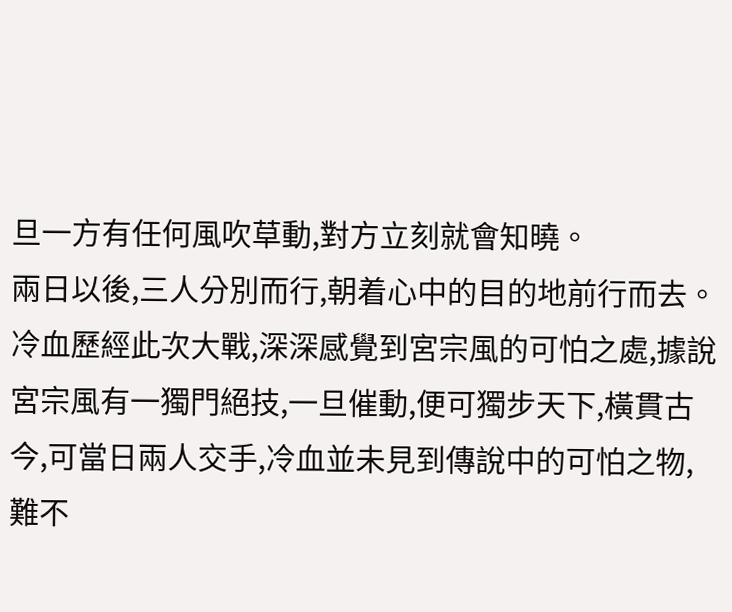旦一方有任何風吹草動,對方立刻就會知曉。
兩日以後,三人分別而行,朝着心中的目的地前行而去。
冷血歷經此次大戰,深深感覺到宮宗風的可怕之處,據說宮宗風有一獨門絕技,一旦催動,便可獨步天下,橫貫古今,可當日兩人交手,冷血並未見到傳說中的可怕之物,難不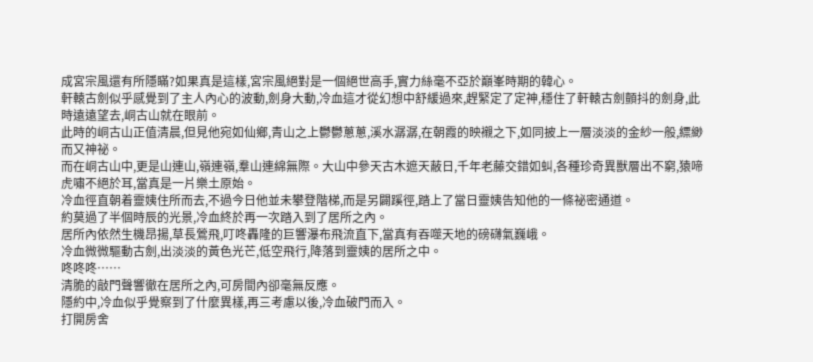成宮宗風還有所隱瞞?如果真是這樣,宮宗風絕對是一個絕世高手,實力絲毫不亞於巔峯時期的韓心。
軒轅古劍似乎感覺到了主人內心的波動,劍身大動,冷血這才從幻想中舒緩過來,趕緊定了定神,穩住了軒轅古劍顫抖的劍身,此時遠遠望去,峒古山就在眼前。
此時的峒古山正值清晨,但見他宛如仙鄉,青山之上鬱鬱蔥蔥,溪水潺潺,在朝霞的映襯之下,如同披上一層淡淡的金紗一般,縹緲而又神祕。
而在峒古山中,更是山連山,嶺連嶺,羣山連綿無際。大山中參天古木遮天蔽日,千年老藤交錯如虯,各種珍奇異獸層出不窮,猿啼虎嘯不絕於耳,當真是一片樂土原始。
冷血徑直朝着靈姨住所而去,不過今日他並未攀登階梯,而是另闢蹊徑,踏上了當日靈姨告知他的一條祕密通道。
約莫過了半個時辰的光景,冷血終於再一次踏入到了居所之內。
居所內依然生機昂揚,草長鶯飛,叮咚轟隆的巨響瀑布飛流直下,當真有吞噬天地的磅礴氣巍峨。
冷血微微驅動古劍,出淡淡的黃色光芒,低空飛行,降落到靈姨的居所之中。
咚咚咚……
清脆的敲門聲響徹在居所之內,可房間內卻毫無反應。
隱約中,冷血似乎覺察到了什麼異樣,再三考慮以後,冷血破門而入。
打開房舍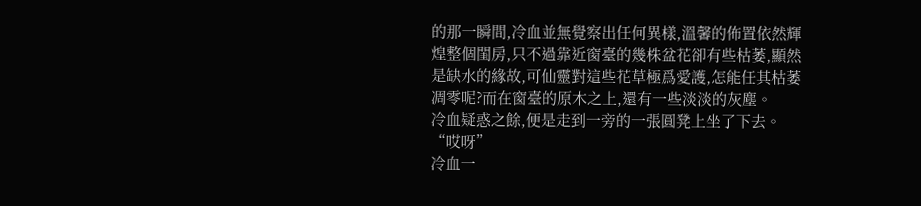的那一瞬間,冷血並無覺察出任何異樣,溫馨的佈置依然輝煌整個閨房,只不過靠近窗臺的幾株盆花卻有些枯萎,顯然是缺水的緣故,可仙靈對這些花草極爲愛護,怎能任其枯萎凋零呢?而在窗臺的原木之上,還有一些淡淡的灰塵。
冷血疑惑之餘,便是走到一旁的一張圓凳上坐了下去。
“哎呀”
冷血一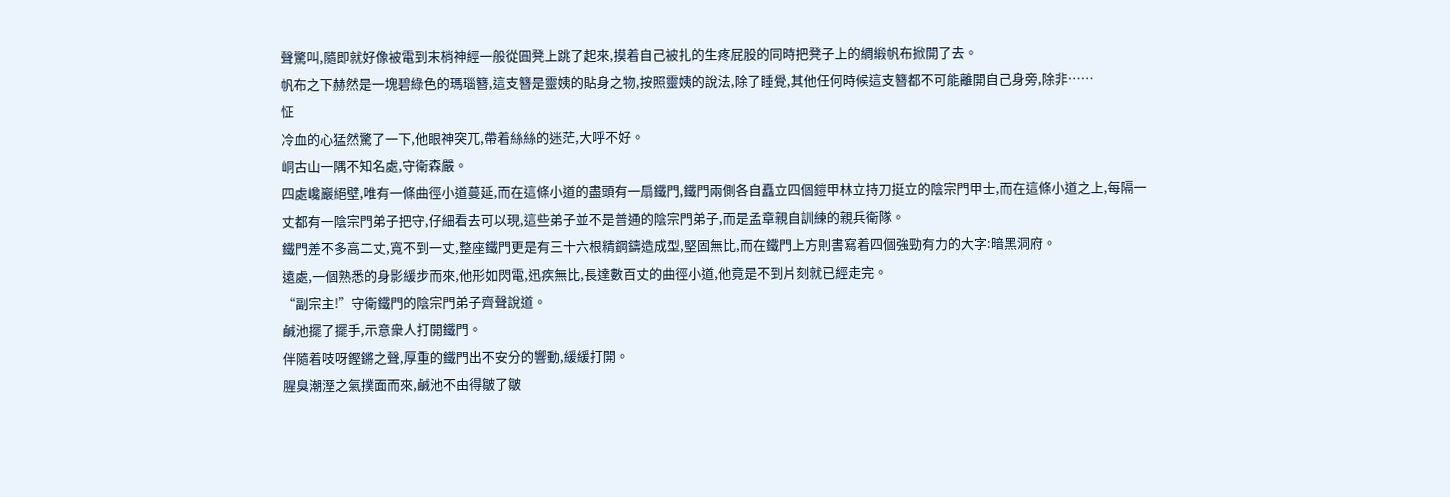聲驚叫,隨即就好像被電到末梢神經一般從圓凳上跳了起來,摸着自己被扎的生疼屁股的同時把凳子上的綢緞帆布掀開了去。
帆布之下赫然是一塊碧綠色的瑪瑙簪,這支簪是靈姨的貼身之物,按照靈姨的說法,除了睡覺,其他任何時候這支簪都不可能離開自己身旁,除非……
怔
冷血的心猛然驚了一下,他眼神突兀,帶着絲絲的迷茫,大呼不好。
峒古山一隅不知名處,守衛森嚴。
四處巉巖絕壁,唯有一條曲徑小道蔓延,而在這條小道的盡頭有一扇鐵門,鐵門兩側各自矗立四個鎧甲林立持刀挺立的陰宗門甲士,而在這條小道之上,每隔一丈都有一陰宗門弟子把守,仔細看去可以現,這些弟子並不是普通的陰宗門弟子,而是孟章親自訓練的親兵衛隊。
鐵門差不多高二丈,寬不到一丈,整座鐵門更是有三十六根精鋼鑄造成型,堅固無比,而在鐵門上方則書寫着四個強勁有力的大字:暗黑洞府。
遠處,一個熟悉的身影緩步而來,他形如閃電,迅疾無比,長達數百丈的曲徑小道,他竟是不到片刻就已經走完。
“副宗主!”守衛鐵門的陰宗門弟子齊聲說道。
鹹池擺了擺手,示意衆人打開鐵門。
伴隨着吱呀鏗鏘之聲,厚重的鐵門出不安分的響動,緩緩打開。
腥臭潮溼之氣撲面而來,鹹池不由得皺了皺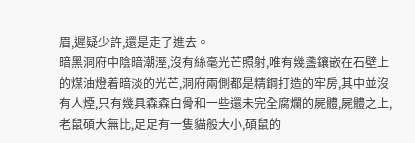眉,遲疑少許,還是走了進去。
暗黑洞府中陰暗潮溼,沒有絲毫光芒照射,唯有幾盞鑲嵌在石壁上的煤油燈着暗淡的光芒,洞府兩側都是精鋼打造的牢房,其中並沒有人煙,只有幾具森森白骨和一些還未完全腐爛的屍體,屍體之上,老鼠碩大無比,足足有一隻貓般大小,碩鼠的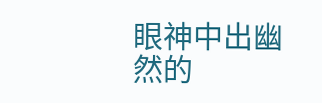眼神中出幽然的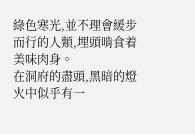綠色寒光,並不理會緩步而行的人類,埋頭啃食着美味肉身。
在洞府的盡頭,黑暗的燈火中似乎有一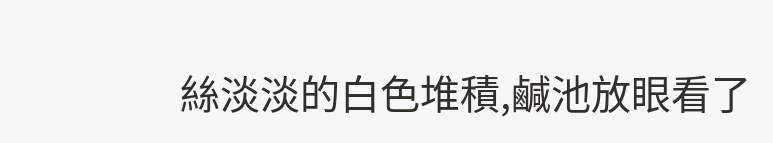絲淡淡的白色堆積,鹹池放眼看了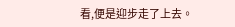看,便是迎步走了上去。